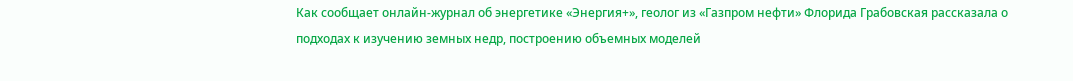Как сообщает онлайн-журнал об энергетике «Энергия+», геолог из «Газпром нефти» Флорида Грабовская рассказала о подходах к изучению земных недр, построению объемных моделей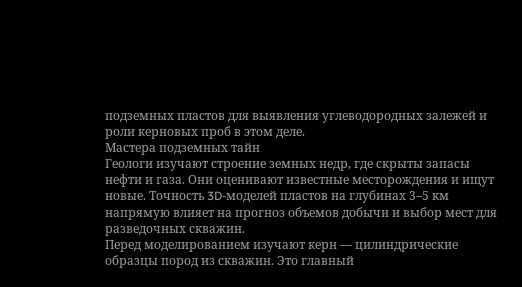подземных пластов для выявления углеводородных залежей и роли керновых проб в этом деле.
Мастера подземных тайн
Геологи изучают строение земных недр, где скрыты запасы нефти и газа. Они оценивают известные месторождения и ищут новые. Точность 3D-моделей пластов на глубинах 3–5 км напрямую влияет на прогноз объемов добычи и выбор мест для разведочных скважин.
Перед моделированием изучают керн — цилиндрические образцы пород из скважин. Это главный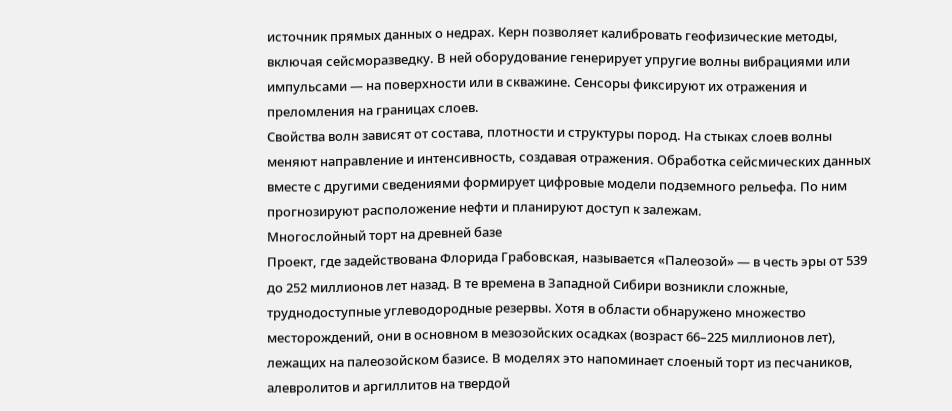источник прямых данных о недрах. Керн позволяет калибровать геофизические методы, включая сейсморазведку. В ней оборудование генерирует упругие волны вибрациями или импульсами — на поверхности или в скважине. Сенсоры фиксируют их отражения и преломления на границах слоев.
Свойства волн зависят от состава, плотности и структуры пород. На стыках слоев волны меняют направление и интенсивность, создавая отражения. Обработка сейсмических данных вместе с другими сведениями формирует цифровые модели подземного рельефа. По ним прогнозируют расположение нефти и планируют доступ к залежам.
Многослойный торт на древней базе
Проект, где задействована Флорида Грабовская, называется «Палеозой» — в честь эры от 539 до 252 миллионов лет назад. В те времена в Западной Сибири возникли сложные, труднодоступные углеводородные резервы. Хотя в области обнаружено множество месторождений, они в основном в мезозойских осадках (возраст 66–225 миллионов лет), лежащих на палеозойском базисе. В моделях это напоминает слоеный торт из песчаников, алевролитов и аргиллитов на твердой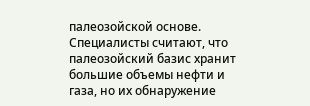палеозойской основе.
Специалисты считают, что палеозойский базис хранит большие объемы нефти и газа, но их обнаружение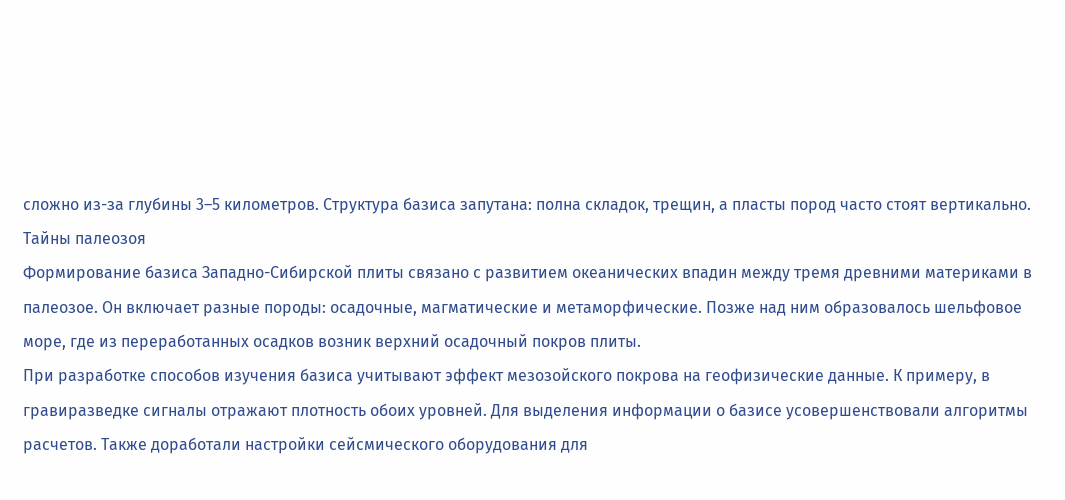сложно из-за глубины 3–5 километров. Структура базиса запутана: полна складок, трещин, а пласты пород часто стоят вертикально.
Тайны палеозоя
Формирование базиса Западно-Сибирской плиты связано с развитием океанических впадин между тремя древними материками в палеозое. Он включает разные породы: осадочные, магматические и метаморфические. Позже над ним образовалось шельфовое море, где из переработанных осадков возник верхний осадочный покров плиты.
При разработке способов изучения базиса учитывают эффект мезозойского покрова на геофизические данные. К примеру, в гравиразведке сигналы отражают плотность обоих уровней. Для выделения информации о базисе усовершенствовали алгоритмы расчетов. Также доработали настройки сейсмического оборудования для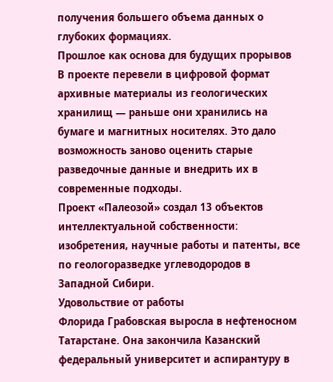получения большего объема данных о глубоких формациях.
Прошлое как основа для будущих прорывов
В проекте перевели в цифровой формат архивные материалы из геологических хранилищ — раньше они хранились на бумаге и магнитных носителях. Это дало возможность заново оценить старые разведочные данные и внедрить их в современные подходы.
Проект «Палеозой» создал 13 объектов интеллектуальной собственности: изобретения, научные работы и патенты, все по геологоразведке углеводородов в Западной Сибири.
Удовольствие от работы
Флорида Грабовская выросла в нефтеносном Татарстане. Она закончила Казанский федеральный университет и аспирантуру в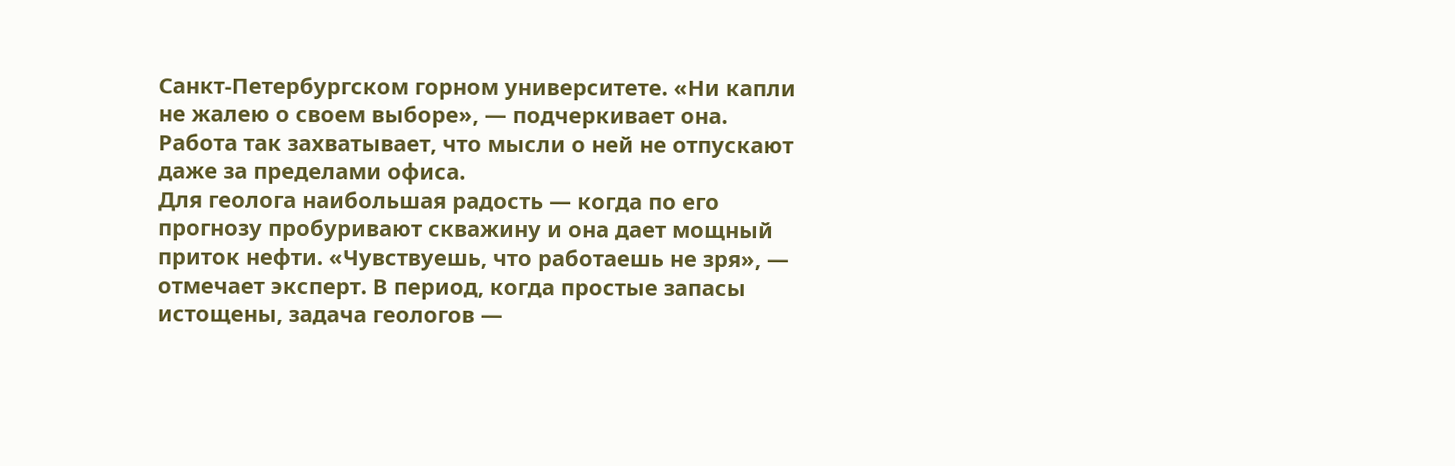Санкт-Петербургском горном университете. «Ни капли не жалею о своем выборе», — подчеркивает она. Работа так захватывает, что мысли о ней не отпускают даже за пределами офиса.
Для геолога наибольшая радость — когда по его прогнозу пробуривают скважину и она дает мощный приток нефти. «Чувствуешь, что работаешь не зря», — отмечает эксперт. В период, когда простые запасы истощены, задача геологов —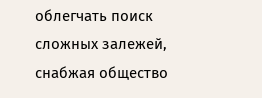облегчать поиск сложных залежей, снабжая общество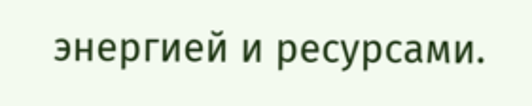энергией и ресурсами.